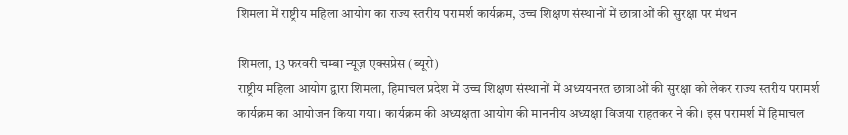शिमला में राष्ट्रीय महिला आयोग का राज्य स्तरीय परामर्श कार्यक्रम, उच्च शिक्षण संस्थानों में छात्राओं की सुरक्षा पर मंथन

शिमला, 13 फरवरी चम्बा न्यूज़ एक्सप्रेस (ब्यूरो)
राष्ट्रीय महिला आयोग द्वारा शिमला, हिमाचल प्रदेश में उच्च शिक्षण संस्थानों में अध्ययनरत छात्राओं की सुरक्षा को लेकर राज्य स्तरीय परामर्श कार्यक्रम का आयोजन किया गया। कार्यक्रम की अध्यक्षता आयोग की माननीय अध्यक्षा विजया राहतकर ने की। इस परामर्श में हिमाचल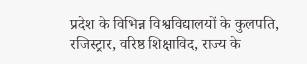प्रदेश के विभिन्न विश्वविद्यालयों के कुलपति, रजिस्ट्रार, वरिष्ठ शिक्षाविद, राज्य के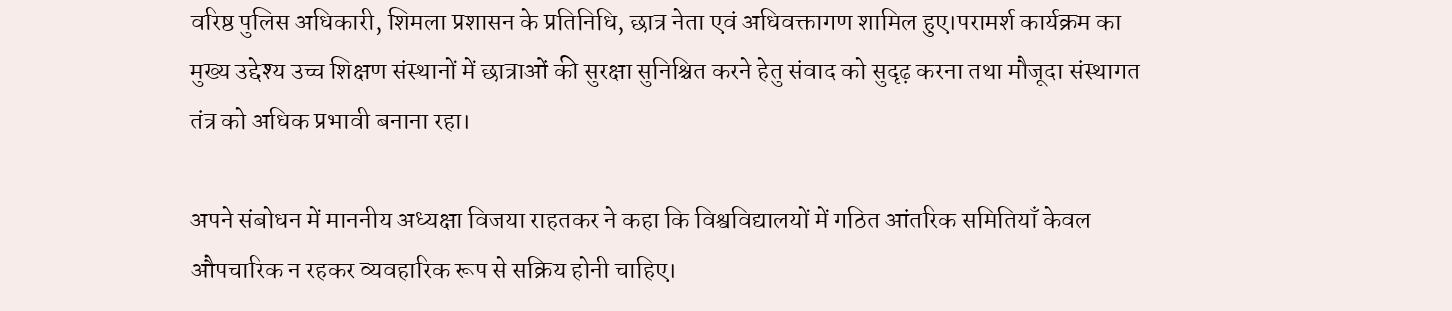वरिष्ठ पुलिस अधिकारी, शिमला प्रशासन के प्रतिनिधि, छात्र नेता एवं अधिवक्तागण शामिल हुए।परामर्श कार्यक्रम का मुख्य उद्देश्य उच्च शिक्षण संस्थानों में छात्राओं की सुरक्षा सुनिश्चित करने हेतु संवाद को सुदृढ़ करना तथा मौजूदा संस्थागत तंत्र को अधिक प्रभावी बनाना रहा।

अपने संबोधन में माननीय अध्यक्षा विजया राहतकर ने कहा कि विश्वविद्यालयों में गठित आंतरिक समितियाँ केवल औपचारिक न रहकर व्यवहारिक रूप से सक्रिय होनी चाहिए।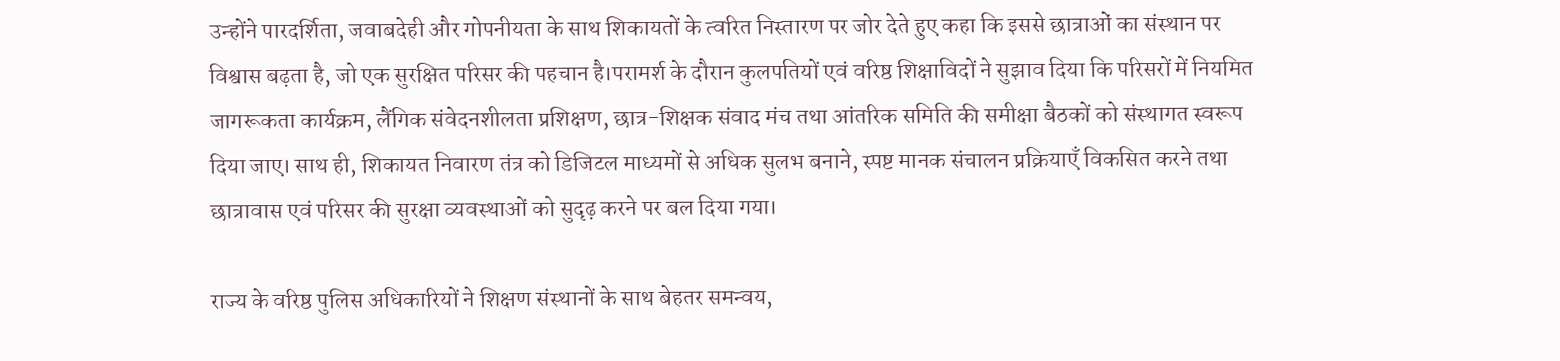उन्होंने पारदर्शिता, जवाबदेही और गोपनीयता के साथ शिकायतों के त्वरित निस्तारण पर जोर देते हुए कहा कि इससे छात्राओं का संस्थान पर विश्वास बढ़ता है, जो एक सुरक्षित परिसर की पहचान है।परामर्श के दौरान कुलपतियों एवं वरिष्ठ शिक्षाविदों ने सुझाव दिया कि परिसरों में नियमित जागरूकता कार्यक्रम, लैंगिक संवेदनशीलता प्रशिक्षण, छात्र-शिक्षक संवाद मंच तथा आंतरिक समिति की समीक्षा बैठकों को संस्थागत स्वरूप दिया जाए। साथ ही, शिकायत निवारण तंत्र को डिजिटल माध्यमों से अधिक सुलभ बनाने, स्पष्ट मानक संचालन प्रक्रियाएँ विकसित करने तथा छात्रावास एवं परिसर की सुरक्षा व्यवस्थाओं को सुदृढ़ करने पर बल दिया गया।

राज्य के वरिष्ठ पुलिस अधिकारियों ने शिक्षण संस्थानों के साथ बेहतर समन्वय,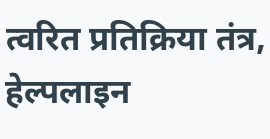त्वरित प्रतिक्रिया तंत्र, हेल्पलाइन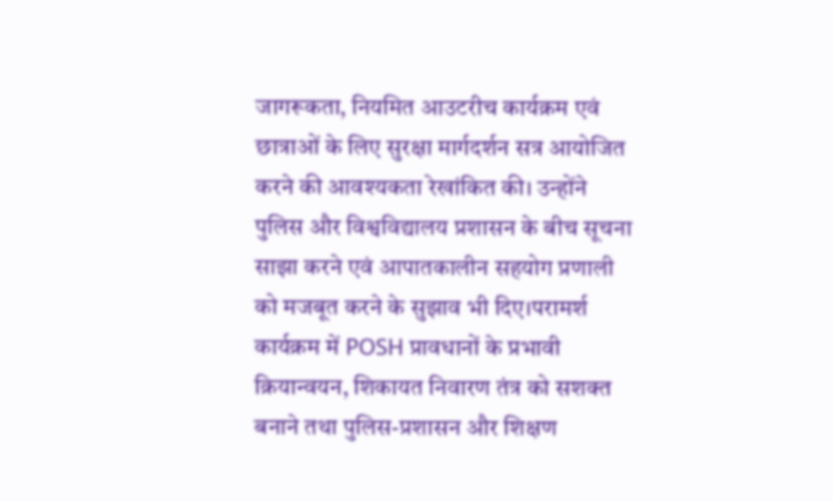जागरूकता, नियमित आउटरीच कार्यक्रम एवं छात्राओं के लिए सुरक्षा मार्गदर्शन सत्र आयोजित करने की आवश्यकता रेखांकित की। उन्होंने पुलिस और विश्वविद्यालय प्रशासन के बीच सूचना साझा करने एवं आपातकालीन सहयोग प्रणाली को मजबूत करने के सुझाव भी दिए।परामर्श कार्यक्रम में POSH प्रावधानों के प्रभावी क्रियान्वयन, शिकायत निवारण तंत्र को सशक्त बनाने तथा पुलिस-प्रशासन और शिक्षण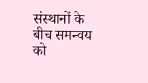संस्थानों के बीच समन्वय को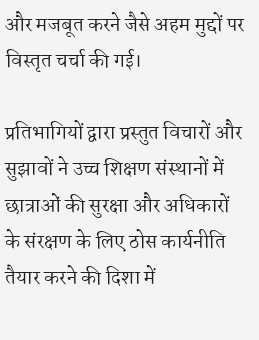और मजबूत करने जैसे अहम मुद्दों पर विस्तृत चर्चा की गई।

प्रतिभागियों द्वारा प्रस्तुत विचारों और सुझावों ने उच्च शिक्षण संस्थानों में छात्राओं की सुरक्षा और अधिकारों के संरक्षण के लिए ठोस कार्यनीति तैयार करने की दिशा में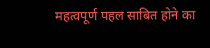महत्वपूर्ण पहल साबित होने का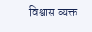विश्वास व्यक्त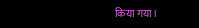किया गया।